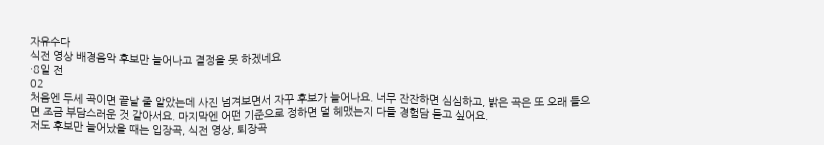자유수다
식전 영상 배경음악 후보만 늘어나고 결정을 못 하겠네요
·8일 전
02
처음엔 두세 곡이면 끝날 줄 알았는데 사진 넘겨보면서 자꾸 후보가 늘어나요. 너무 잔잔하면 심심하고, 밝은 곡은 또 오래 들으면 조금 부담스러운 것 같아서요. 마지막엔 어떤 기준으로 정하면 덜 헤맸는지 다들 경험담 듣고 싶어요.
저도 후보만 늘어났을 때는 입장곡, 식전 영상, 퇴장곡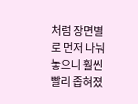처럼 장면별로 먼저 나눠놓으니 훨씬 빨리 좁혀졌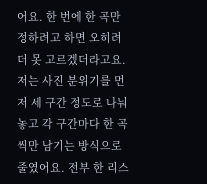어요. 한 번에 한 곡만 정하려고 하면 오히려 더 못 고르겠더라고요.
저는 사진 분위기를 먼저 세 구간 정도로 나눠놓고 각 구간마다 한 곡씩만 남기는 방식으로 줄였어요. 전부 한 리스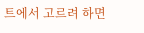트에서 고르려 하면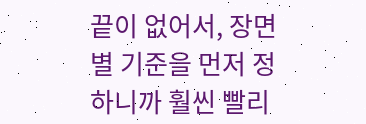끝이 없어서, 장면별 기준을 먼저 정하니까 훨씬 빨리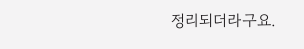정리되더라구요.